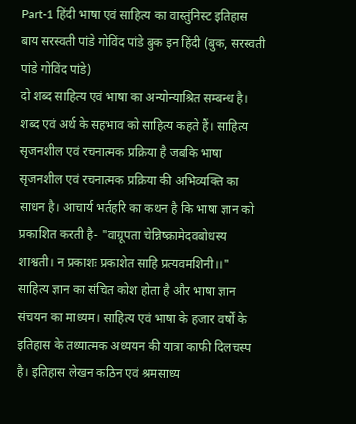Part-1 हिंदी भाषा एवं साहित्य का वास्तुंनिस्ट इतिहास बाय सरस्वती पांडे गोविंद पांडे बुक इन हिंदी (बुक, सरस्वती पांडे गोविंद पांडे)
दो शब्द साहित्य एवं भाषा का अन्योन्याश्रित सम्बन्ध है। शब्द एवं अर्थ के सहभाव को साहित्य कहते हैं। साहित्य सृजनशील एवं रचनात्मक प्रक्रिया है जबकि भाषा सृजनशील एवं रचनात्मक प्रक्रिया की अभिव्यक्ति का साधन है। आचार्य भर्तहरि का कथन है कि भाषा ज्ञान को प्रकाशित करती है- "वाग्रूपता चेन्निष्क्रामेदवबोधस्य शाश्वती। न प्रकाशः प्रकाशेत साहि प्रत्यवमशिनी।।" साहित्य ज्ञान का संचित कोश होता है और भाषा ज्ञान संचयन का माध्यम। साहित्य एवं भाषा के हजार वर्षों के इतिहास के तथ्यात्मक अध्ययन की यात्रा काफी दिलचस्प है। इतिहास लेखन कठिन एवं श्रमसाध्य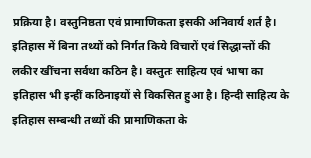प्रक्रिया है। वस्तुनिष्ठता एवं प्रामाणिकता इसकी अनिवार्य शर्त है। इतिहास में बिना तथ्यों को निर्गत किये विचारों एवं सिद्धान्तों की लकीर खींचना सर्वथा कठिन है। वस्तुतः साहित्य एवं भाषा का इतिहास भी इन्हीं कठिनाइयों से विकसित हुआ है। हिन्दी साहित्य के इतिहास सम्बन्धी तथ्यों की प्रामाणिकता के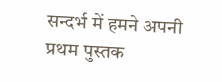सन्दर्भ में हमने अपनी प्रथम पुस्तक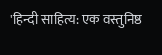'हिन्दी साहित्य: एक वस्तुनिष्ठ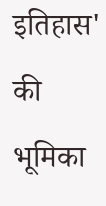इतिहास' की भूमिका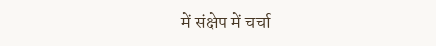में संक्षेप में चर्चा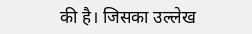की है। जिसका उल्लेख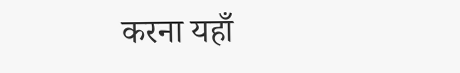करना यहाँ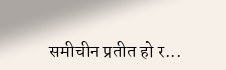समीचीन प्रतीत हो र...